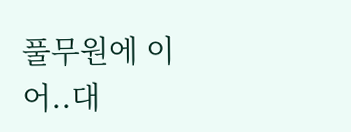풀무원에 이어..대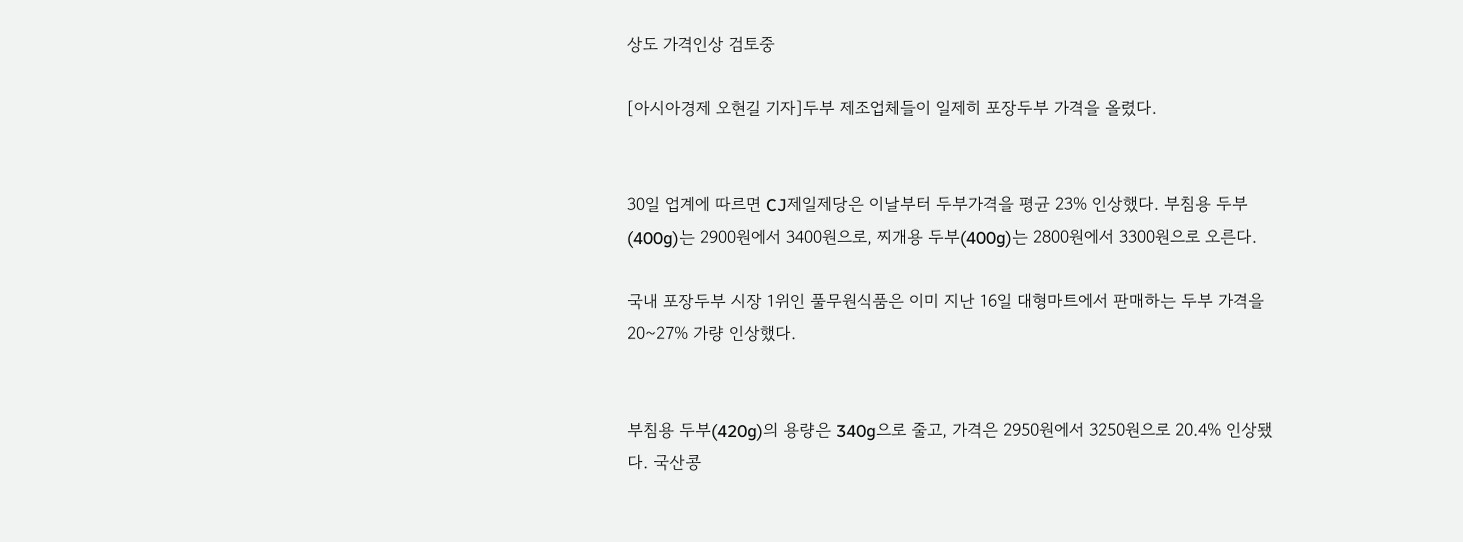상도 가격인상 검토중

[아시아경제 오현길 기자]두부 제조업체들이 일제히 포장두부 가격을 올렸다.


30일 업계에 따르면 CJ제일제당은 이날부터 두부가격을 평균 23% 인상했다. 부침용 두부(400g)는 2900원에서 3400원으로, 찌개용 두부(400g)는 2800원에서 3300원으로 오른다.

국내 포장두부 시장 1위인 풀무원식품은 이미 지난 16일 대형마트에서 판매하는 두부 가격을 20~27% 가량 인상했다.


부침용 두부(420g)의 용량은 340g으로 줄고, 가격은 2950원에서 3250원으로 20.4% 인상됐다. 국산콩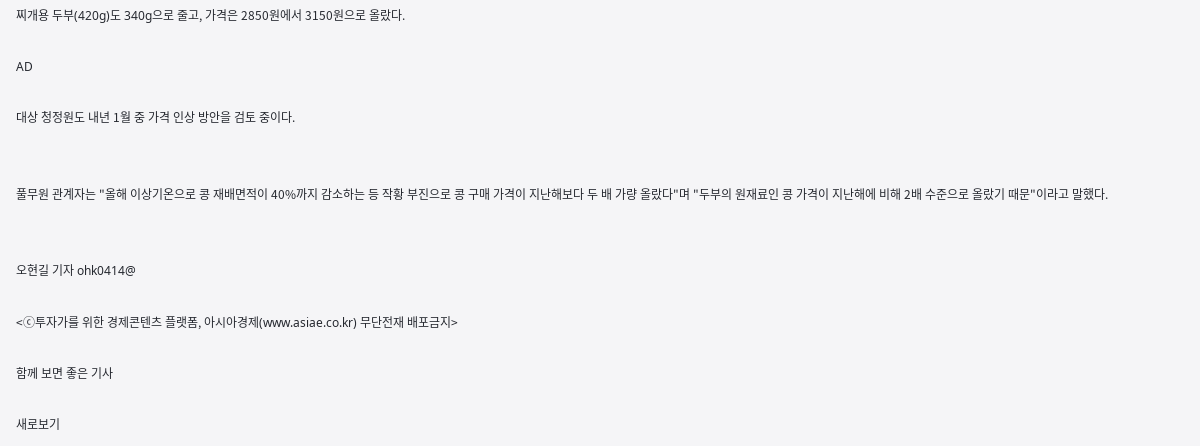찌개용 두부(420g)도 340g으로 줄고, 가격은 2850원에서 3150원으로 올랐다.

AD

대상 청정원도 내년 1월 중 가격 인상 방안을 검토 중이다.


풀무원 관계자는 "올해 이상기온으로 콩 재배면적이 40%까지 감소하는 등 작황 부진으로 콩 구매 가격이 지난해보다 두 배 가량 올랐다"며 "두부의 원재료인 콩 가격이 지난해에 비해 2배 수준으로 올랐기 때문"이라고 말했다.


오현길 기자 ohk0414@

<ⓒ투자가를 위한 경제콘텐츠 플랫폼, 아시아경제(www.asiae.co.kr) 무단전재 배포금지>

함께 보면 좋은 기사

새로보기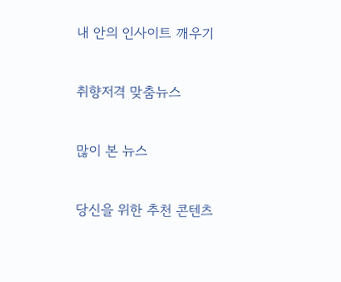내 안의 인사이트 깨우기

취향저격 맞춤뉴스

많이 본 뉴스

당신을 위한 추천 콘텐츠